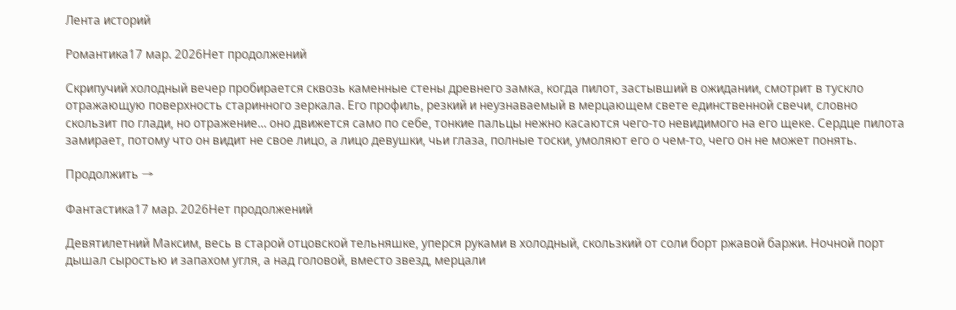Лента историй

Романтика17 мар. 2026Нет продолжений

Скрипучий холодный вечер пробирается сквозь каменные стены древнего замка, когда пилот, застывший в ожидании, смотрит в тускло отражающую поверхность старинного зеркала. Его профиль, резкий и неузнаваемый в мерцающем свете единственной свечи, словно скользит по глади, но отражение... оно движется само по себе, тонкие пальцы нежно касаются чего-то невидимого на его щеке. Сердце пилота замирает, потому что он видит не свое лицо, а лицо девушки, чьи глаза, полные тоски, умоляют его о чем-то, чего он не может понять.

Продолжить →

Фантастика17 мар. 2026Нет продолжений

Девятилетний Максим, весь в старой отцовской тельняшке, уперся руками в холодный, скользкий от соли борт ржавой баржи. Ночной порт дышал сыростью и запахом угля, а над головой, вместо звезд, мерцали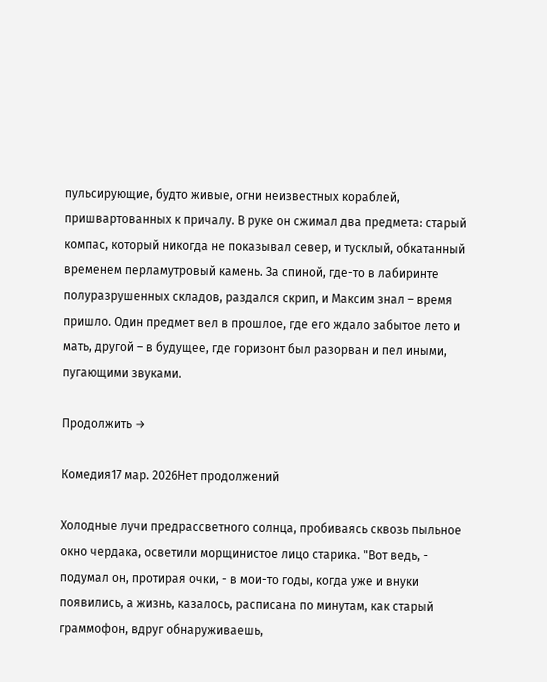пульсирующие, будто живые, огни неизвестных кораблей, пришвартованных к причалу. В руке он сжимал два предмета: старый компас, который никогда не показывал север, и тусклый, обкатанный временем перламутровый камень. За спиной, где-то в лабиринте полуразрушенных складов, раздался скрип, и Максим знал – время пришло. Один предмет вел в прошлое, где его ждало забытое лето и мать, другой – в будущее, где горизонт был разорван и пел иными, пугающими звуками.

Продолжить →

Комедия17 мар. 2026Нет продолжений

Холодные лучи предрассветного солнца, пробиваясь сквозь пыльное окно чердака, осветили морщинистое лицо старика. "Вот ведь, - подумал он, протирая очки, - в мои-то годы, когда уже и внуки появились, а жизнь, казалось, расписана по минутам, как старый граммофон, вдруг обнаруживаешь,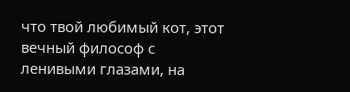что твой любимый кот, этот вечный философ с ленивыми глазами, на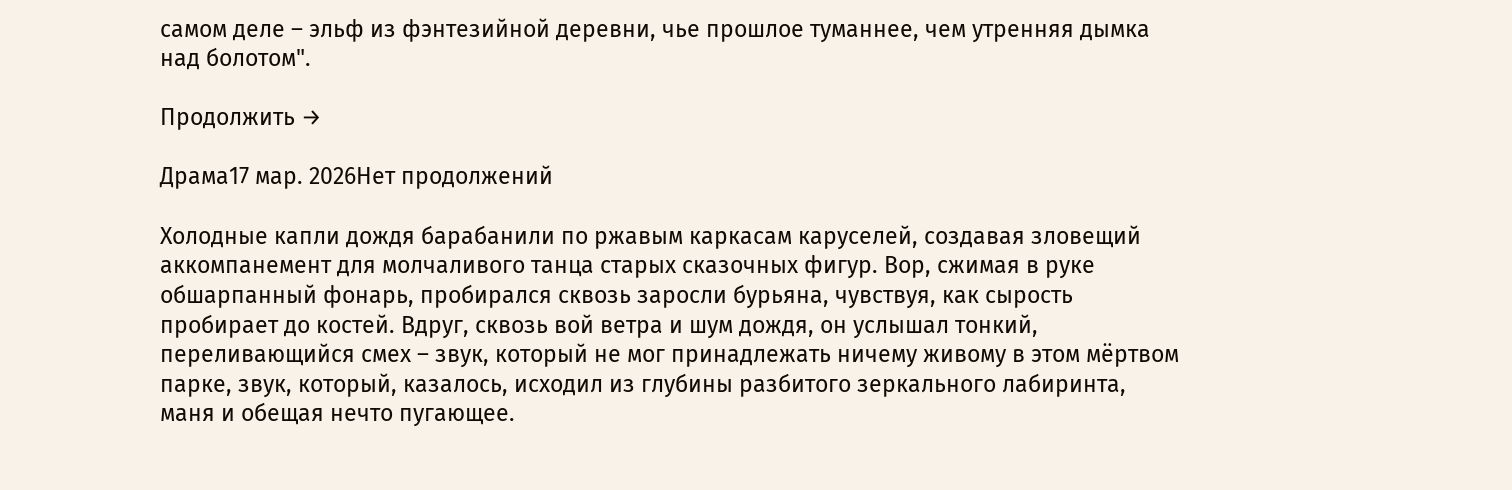самом деле – эльф из фэнтезийной деревни, чье прошлое туманнее, чем утренняя дымка над болотом".

Продолжить →

Драма17 мар. 2026Нет продолжений

Холодные капли дождя барабанили по ржавым каркасам каруселей, создавая зловещий аккомпанемент для молчаливого танца старых сказочных фигур. Вор, сжимая в руке обшарпанный фонарь, пробирался сквозь заросли бурьяна, чувствуя, как сырость пробирает до костей. Вдруг, сквозь вой ветра и шум дождя, он услышал тонкий, переливающийся смех – звук, который не мог принадлежать ничему живому в этом мёртвом парке, звук, который, казалось, исходил из глубины разбитого зеркального лабиринта, маня и обещая нечто пугающее.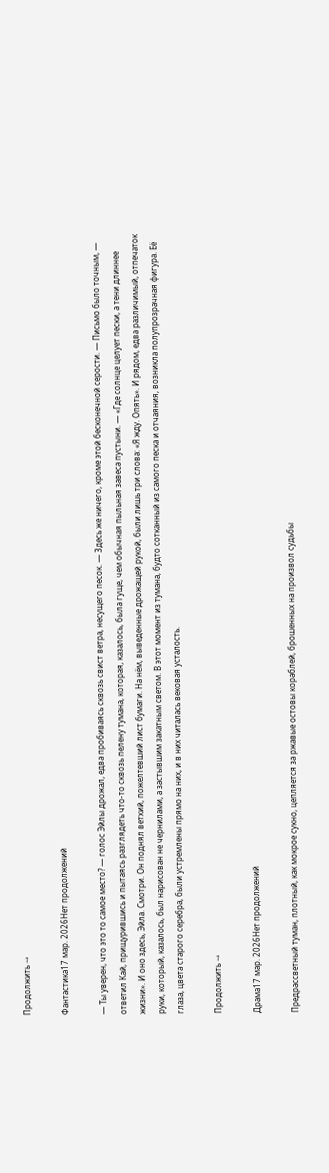Продолжить →

Фантастика17 мар. 2026Нет продолжений

— Ты уверен, что это то самое место? — голос Эйлы дрожал, едва пробиваясь сквозь свист ветра, несущего песок. — Здесь же ничего, кроме этой бесконечной серости. — Письмо было точным, — ответил Кай, прищурившись и пытаясь разглядеть что-то сквозь пелену тумана, которая, казалось, была гуще, чем обычная пыльная завеса пустыни. — «Где солнце целует пески, а тени длиннее жизни». И оно здесь, Эйла. Смотри. Он поднял ветхий, пожелтевший лист бумаги. На нём, выведенные дрожащей рукой, были лишь три слова: «Я жду. Опять». И рядом, едва различимый, отпечаток руки, который, казалось, был нарисован не чернилами, а застывшим закатным светом. В этот момент из тумана, будто сотканный из самого песка и отчаяния, возникла полупрозрачная фигура. Её глаза, цвета старого серебра, были устремлены прямо на них, и в них читалась вековая усталость.

Продолжить →

Драма17 мар. 2026Нет продолжений

Предрассветный туман, плотный, как мокрое сукно, цепляется за ржавые остовы кораблей, брошенных на произвол судьбы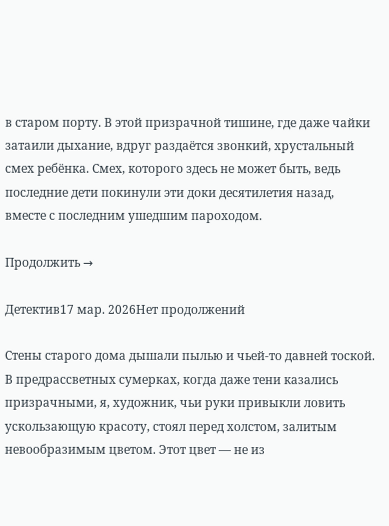в старом порту. В этой призрачной тишине, где даже чайки затаили дыхание, вдруг раздаётся звонкий, хрустальный смех ребёнка. Смех, которого здесь не может быть, ведь последние дети покинули эти доки десятилетия назад, вместе с последним ушедшим пароходом.

Продолжить →

Детектив17 мар. 2026Нет продолжений

Стены старого дома дышали пылью и чьей-то давней тоской. В предрассветных сумерках, когда даже тени казались призрачными, я, художник, чьи руки привыкли ловить ускользающую красоту, стоял перед холстом, залитым невообразимым цветом. Этот цвет — не из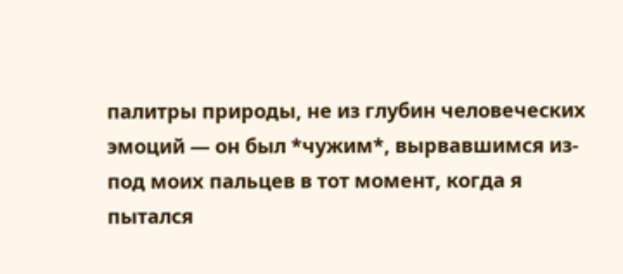палитры природы, не из глубин человеческих эмоций — он был *чужим*, вырвавшимся из-под моих пальцев в тот момент, когда я пытался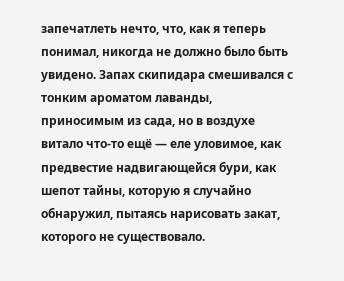запечатлеть нечто, что, как я теперь понимал, никогда не должно было быть увидено. Запах скипидара смешивался с тонким ароматом лаванды, приносимым из сада, но в воздухе витало что-то ещё — еле уловимое, как предвестие надвигающейся бури, как шепот тайны, которую я случайно обнаружил, пытаясь нарисовать закат, которого не существовало.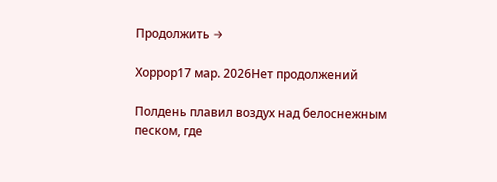Продолжить →

Хоррор17 мар. 2026Нет продолжений

Полдень плавил воздух над белоснежным песком, где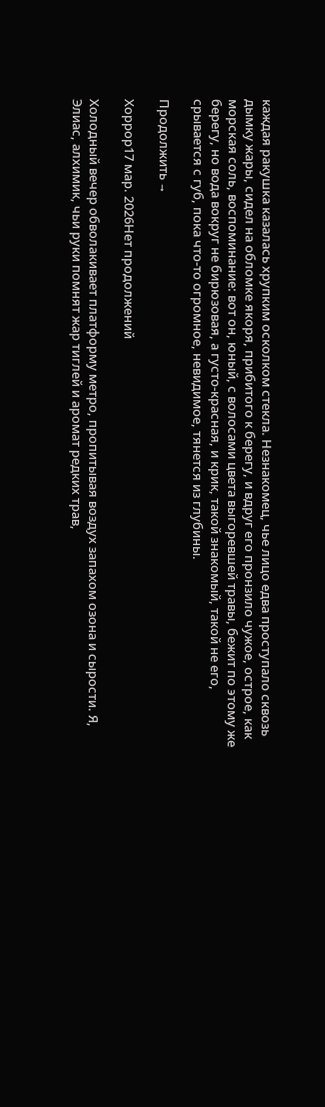каждая ракушка казалась хрупким осколком стекла. Незнакомец, чье лицо едва проступало сквозь дымку жары, сидел на обломке якоря, прибитого к берегу, и вдруг его пронзило чужое, острое, как морская соль, воспоминание: вот он, юный, с волосами цвета выгоревшей травы, бежит по этому же берегу, но вода вокруг не бирюзовая, а густо-красная, и крик, такой знакомый, такой не его, срывается с губ, пока что-то огромное, невидимое, тянется из глубины.

Продолжить →

Хоррор17 мар. 2026Нет продолжений

Холодный вечер обволакивает платформу метро, пропитывая воздух запахом озона и сырости. Я, Элиас, алхимик, чьи руки помнят жар тиглей и аромат редких трав,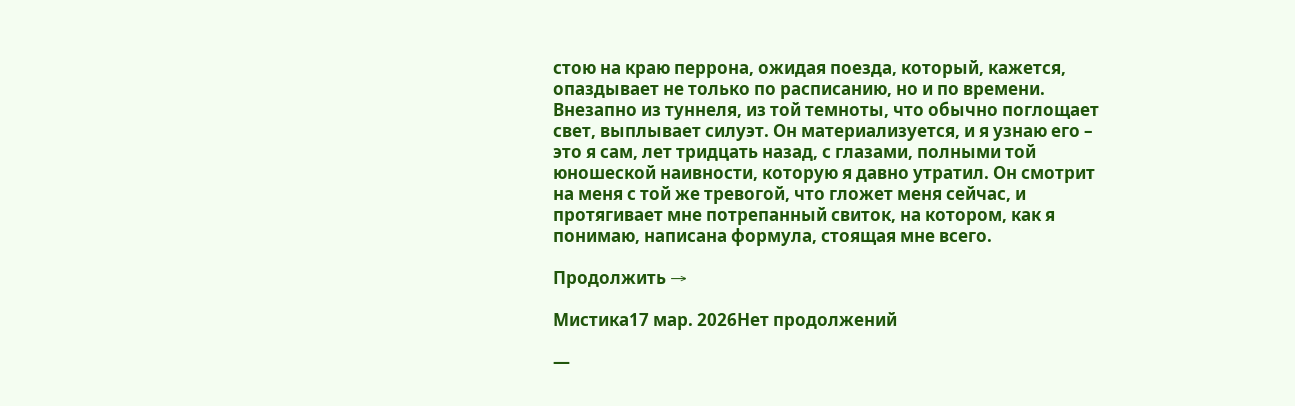стою на краю перрона, ожидая поезда, который, кажется, опаздывает не только по расписанию, но и по времени. Внезапно из туннеля, из той темноты, что обычно поглощает свет, выплывает силуэт. Он материализуется, и я узнаю его – это я сам, лет тридцать назад, с глазами, полными той юношеской наивности, которую я давно утратил. Он смотрит на меня с той же тревогой, что гложет меня сейчас, и протягивает мне потрепанный свиток, на котором, как я понимаю, написана формула, стоящая мне всего.

Продолжить →

Мистика17 мар. 2026Нет продолжений

—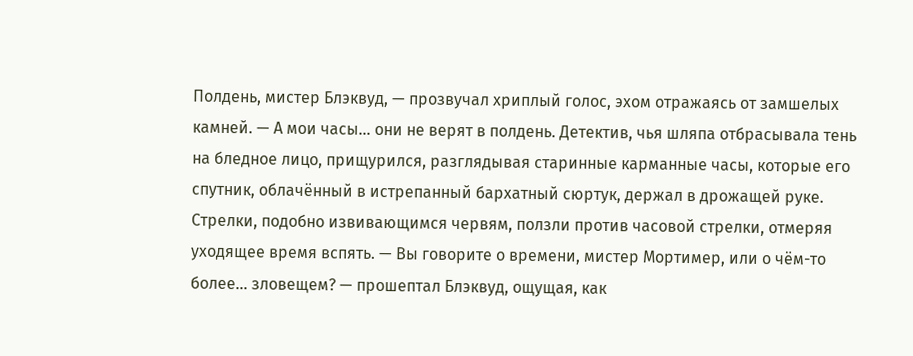Полдень, мистер Блэквуд, — прозвучал хриплый голос, эхом отражаясь от замшелых камней. — А мои часы… они не верят в полдень. Детектив, чья шляпа отбрасывала тень на бледное лицо, прищурился, разглядывая старинные карманные часы, которые его спутник, облачённый в истрепанный бархатный сюртук, держал в дрожащей руке. Стрелки, подобно извивающимся червям, ползли против часовой стрелки, отмеряя уходящее время вспять. — Вы говорите о времени, мистер Мортимер, или о чём-то более… зловещем? — прошептал Блэквуд, ощущая, как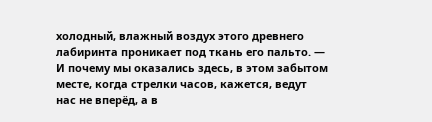холодный, влажный воздух этого древнего лабиринта проникает под ткань его пальто. — И почему мы оказались здесь, в этом забытом месте, когда стрелки часов, кажется, ведут нас не вперёд, а в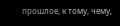прошлое, к тому, чему,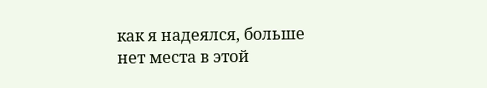как я надеялся, больше нет места в этой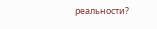реальности?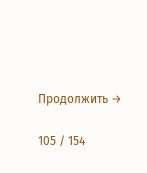Продолжить →

105 / 154